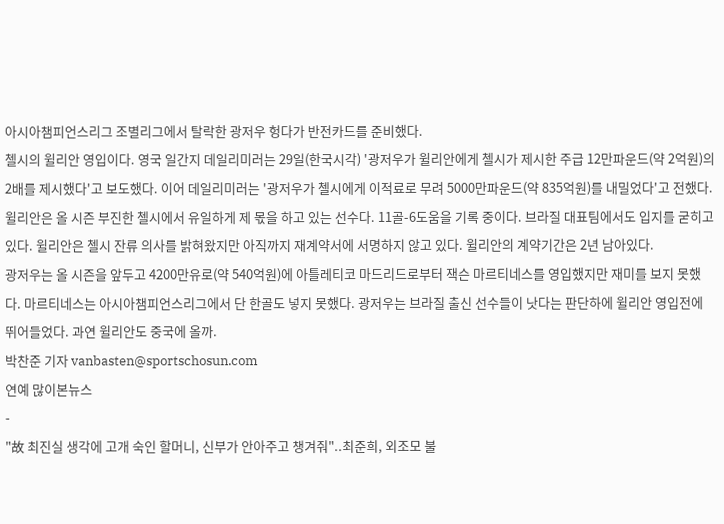아시아챔피언스리그 조별리그에서 탈락한 광저우 헝다가 반전카드를 준비했다.
첼시의 윌리안 영입이다. 영국 일간지 데일리미러는 29일(한국시각) '광저우가 윌리안에게 첼시가 제시한 주급 12만파운드(약 2억원)의 2배를 제시했다'고 보도했다. 이어 데일리미러는 '광저우가 첼시에게 이적료로 무려 5000만파운드(약 835억원)를 내밀었다'고 전했다.
윌리안은 올 시즌 부진한 첼시에서 유일하게 제 몫을 하고 있는 선수다. 11골-6도움을 기록 중이다. 브라질 대표팀에서도 입지를 굳히고 있다. 윌리안은 첼시 잔류 의사를 밝혀왔지만 아직까지 재계약서에 서명하지 않고 있다. 윌리안의 계약기간은 2년 남아있다.
광저우는 올 시즌을 앞두고 4200만유로(약 540억원)에 아틀레티코 마드리드로부터 잭슨 마르티네스를 영입했지만 재미를 보지 못했다. 마르티네스는 아시아챔피언스리그에서 단 한골도 넣지 못했다. 광저우는 브라질 출신 선수들이 낫다는 판단하에 윌리안 영입전에 뛰어들었다. 과연 윌리안도 중국에 올까.
박찬준 기자 vanbasten@sportschosun.com
연예 많이본뉴스
-
"故 최진실 생각에 고개 숙인 할머니, 신부가 안아주고 챙겨줘"..최준희, 외조모 불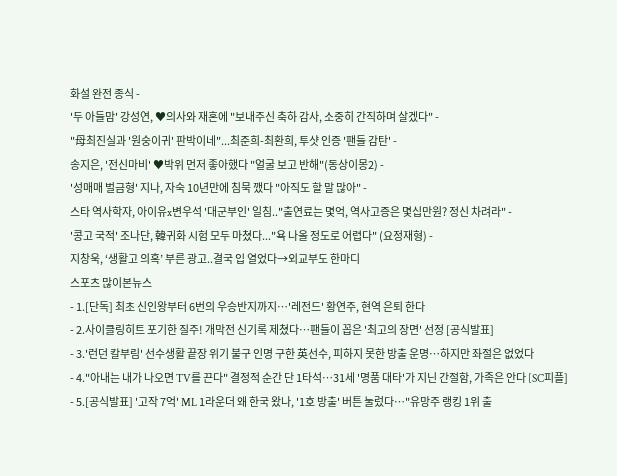화설 완전 종식 -
'두 아들맘' 강성연, ♥의사와 재혼에 "보내주신 축하 감사, 소중히 간직하며 살겠다" -
"母최진실과 '원숭이귀' 판박이네"...최준희-최환희, 투샷 인증 '팬들 감탄' -
송지은, '전신마비' ♥박위 먼저 좋아했다 "얼굴 보고 반해"(동상이몽2) -
'성매매 벌금형' 지나, 자숙 10년만에 침묵 깼다 "아직도 할 말 많아" -
스타 역사학자, 아이유x변우석 '대군부인' 일침.."출연료는 몇억, 역사고증은 몇십만원? 정신 차려라" -
'콩고 국적' 조나단, 韓귀화 시험 모두 마쳤다..."욕 나올 정도로 어렵다" (요정재형) -
지창욱, ‘생활고 의혹’ 부른 광고..결국 입 열었다→외교부도 한마디
스포츠 많이본뉴스
- 1.[단독] 최초 신인왕부터 6번의 우승반지까지…'레전드' 황연주, 현역 은퇴 한다
- 2.사이클링히트 포기한 질주! 개막전 신기록 제쳤다…팬들이 꼽은 '최고의 장면' 선정 [공식발표]
- 3.'런던 칼부림' 선수생활 끝장 위기 불구 인명 구한 英선수, 피하지 못한 방출 운명…하지만 좌절은 없었다
- 4."아내는 내가 나오면 TV를 끈다" 결정적 순간 단 1타석…31세 '명품 대타'가 지닌 간절함, 가족은 안다 [SC피플]
- 5.[공식발표] '고작 7억' ML 1라운더 왜 한국 왔나, '1호 방출' 버튼 눌렀다…"유망주 랭킹 1위 출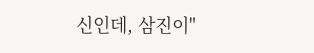신인데, 삼진이"